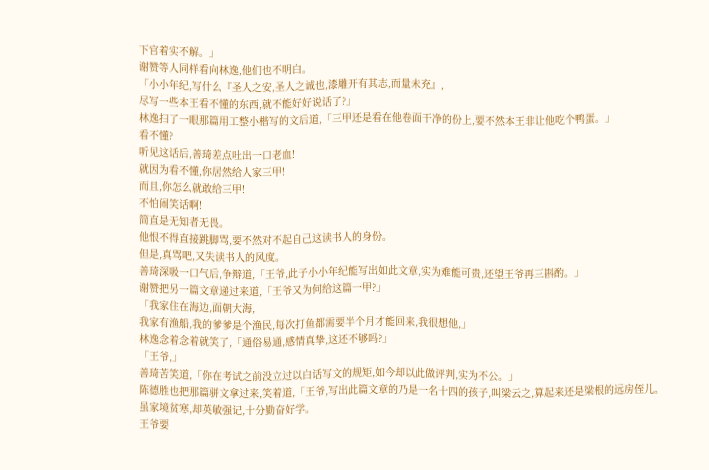下官着实不解。」
谢赞等人同样看向林逸,他们也不明白。
「小小年纪,写什么『圣人之安,圣人之诚也,漆雕开有其志,而量未充』,
尽写一些本王看不懂的东西,就不能好好说话了?」
林逸扫了一眼那篇用工整小楷写的文后道,「三甲还是看在他卷面干净的份上,要不然本王非让他吃个鸭蛋。」
看不懂?
听见这话后,善琦差点吐出一口老血!
就因为看不懂,你居然给人家三甲!
而且,你怎么就敢给三甲!
不怕闹笑话啊!
简直是无知者无畏。
他恨不得直接跳脚骂,要不然对不起自己这读书人的身份。
但是,真骂吧,又失读书人的风度。
善琦深吸一口气后,争辩道,「王爷,此子小小年纪能写出如此文章,实为难能可贵,还望王爷再三斟酌。」
谢赞把另一篇文章递过来道,「王爷又为何给这篇一甲?」
「我家住在海边,面朝大海,
我家有渔船,我的爹爹是个渔民,每次打鱼都需要半个月才能回来,我很想他,」
林逸念着念着就笑了,「通俗易通,感情真挚,这还不够吗?」
「王爷,」
善琦苦笑道,「你在考试之前没立过以白话写文的规矩,如今却以此做评判,实为不公。」
陈德胜也把那篇骈文拿过来,笑着道,「王爷,写出此篇文章的乃是一名十四的孩子,叫梁云之,算起来还是梁根的远房侄儿。
虽家境贫寒,却英敏强记,十分勤奋好学。
王爷要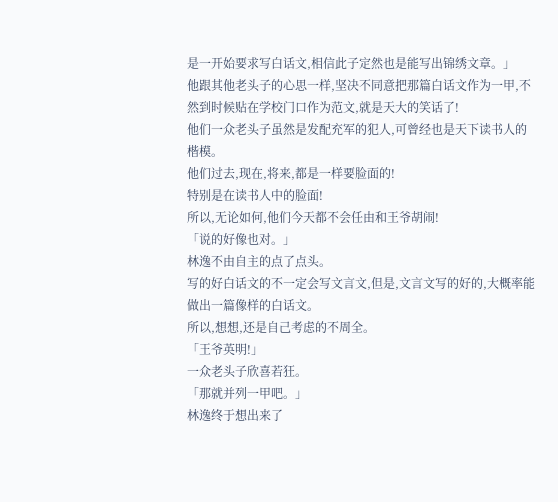是一开始要求写白话文,相信此子定然也是能写出锦绣文章。」
他跟其他老头子的心思一样,坚决不同意把那篇白话文作为一甲,不然到时候贴在学校门口作为范文,就是天大的笑话了!
他们一众老头子虽然是发配充军的犯人,可曾经也是天下读书人的楷模。
他们过去,现在,将来,都是一样要脸面的!
特别是在读书人中的脸面!
所以,无论如何,他们今天都不会任由和王爷胡闹!
「说的好像也对。」
林逸不由自主的点了点头。
写的好白话文的不一定会写文言文,但是,文言文写的好的,大概率能做出一篇像样的白话文。
所以,想想,还是自己考虑的不周全。
「王爷英明!」
一众老头子欣喜若狂。
「那就并列一甲吧。」
林逸终于想出来了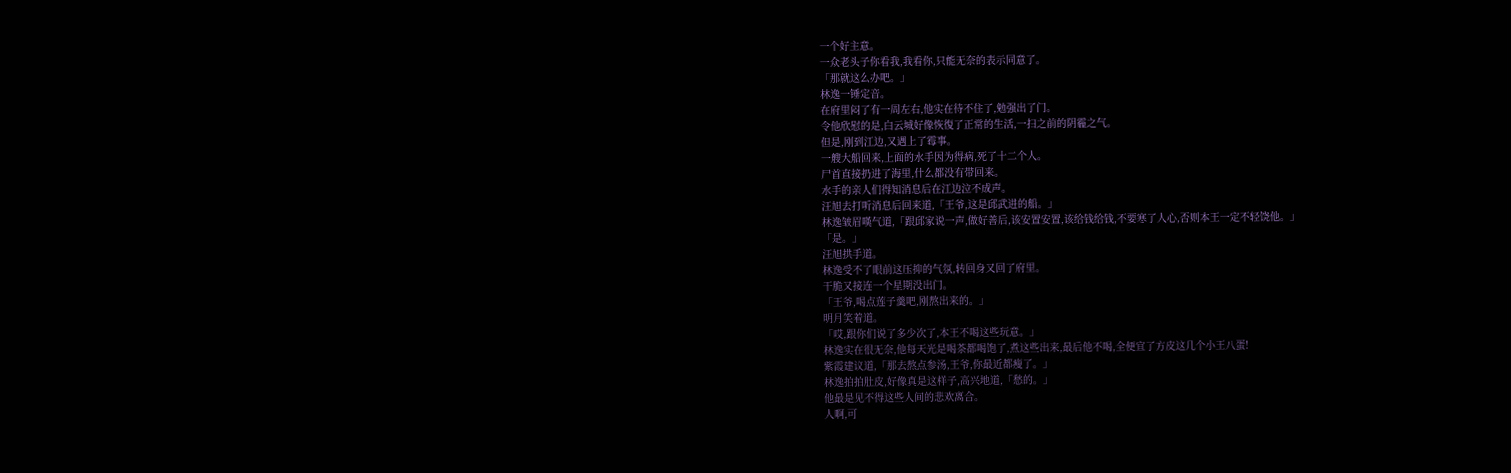一个好主意。
一众老头子你看我,我看你,只能无奈的表示同意了。
「那就这么办吧。」
林逸一锤定音。
在府里闷了有一周左右,他实在待不住了,勉强出了门。
令他欣慰的是,白云城好像恢復了正常的生活,一扫之前的阴霾之气。
但是,刚到江边,又遇上了霉事。
一艘大船回来,上面的水手因为得病,死了十二个人。
尸首直接扔进了海里,什么都没有带回来。
水手的亲人们得知消息后在江边泣不成声。
汪旭去打听消息后回来道,「王爷,这是邱武进的船。」
林逸皱眉嘆气道,「跟邱家说一声,做好善后,该安置安置,该给钱给钱,不要寒了人心,否则本王一定不轻饶他。」
「是。」
汪旭拱手道。
林逸受不了眼前这压抑的气氛,转回身又回了府里。
干脆又接连一个星期没出门。
「王爷,喝点莲子羹吧,刚熬出来的。」
明月笑着道。
「哎,跟你们说了多少次了,本王不喝这些玩意。」
林逸实在很无奈,他每天光是喝茶都喝饱了,煮这些出来,最后他不喝,全便宜了方皮这几个小王八蛋!
紫霞建议道,「那去熬点参汤,王爷,你最近都瘦了。」
林逸拍拍肚皮,好像真是这样子,高兴地道,「愁的。」
他最是见不得这些人间的悲欢离合。
人啊,可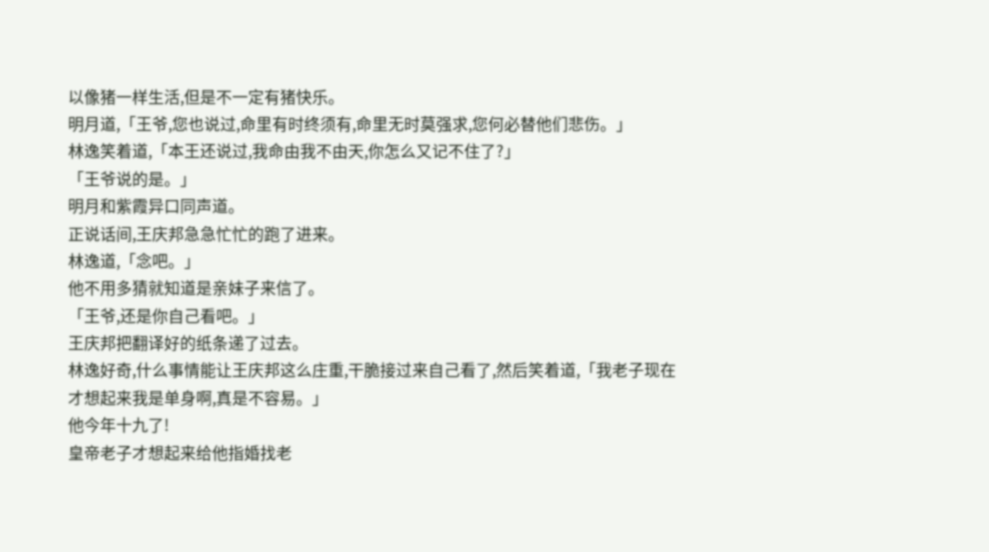以像猪一样生活,但是不一定有猪快乐。
明月道,「王爷,您也说过,命里有时终须有,命里无时莫强求,您何必替他们悲伤。」
林逸笑着道,「本王还说过,我命由我不由天,你怎么又记不住了?」
「王爷说的是。」
明月和紫霞异口同声道。
正说话间,王庆邦急急忙忙的跑了进来。
林逸道,「念吧。」
他不用多猜就知道是亲妹子来信了。
「王爷,还是你自己看吧。」
王庆邦把翻译好的纸条递了过去。
林逸好奇,什么事情能让王庆邦这么庄重,干脆接过来自己看了,然后笑着道,「我老子现在才想起来我是单身啊,真是不容易。」
他今年十九了!
皇帝老子才想起来给他指婚找老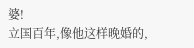婆!
立国百年,像他这样晚婚的,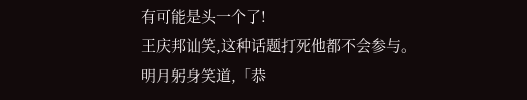有可能是头一个了!
王庆邦讪笑,这种话题打死他都不会参与。
明月躬身笑道,「恭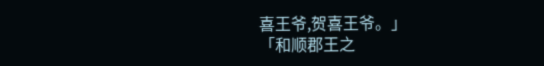喜王爷,贺喜王爷。」
「和顺郡王之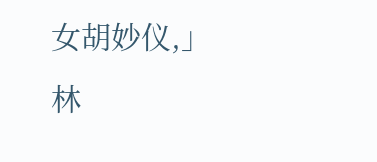女胡妙仪,」
林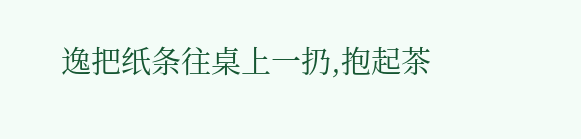逸把纸条往桌上一扔,抱起茶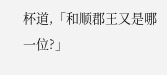杯道,「和顺郡王又是哪一位?」